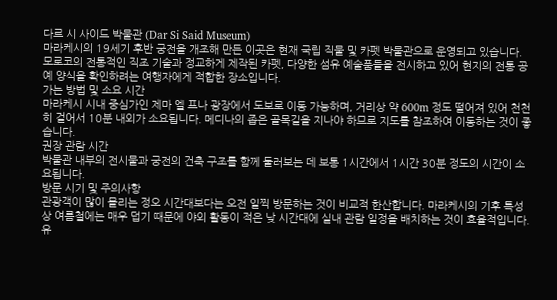다르 시 사이드 박물관 (Dar Si Said Museum)
마라케시의 19세기 후반 궁전을 개조해 만든 이곳은 현재 국립 직물 및 카펫 박물관으로 운영되고 있습니다. 모로코의 전통적인 직조 기술과 정교하게 제작된 카펫, 다양한 섬유 예술품들을 전시하고 있어 현지의 전통 공예 양식을 확인하려는 여행자에게 적합한 장소입니다.
가는 방법 및 소요 시간
마라케시 시내 중심가인 제마 엘 프나 광장에서 도보로 이동 가능하며, 거리상 약 600m 정도 떨어져 있어 천천히 걸어서 10분 내외가 소요됩니다. 메디나의 좁은 골목길을 지나야 하므로 지도를 참조하여 이동하는 것이 좋습니다.
권장 관람 시간
박물관 내부의 전시물과 궁전의 건축 구조를 함께 둘러보는 데 보통 1시간에서 1시간 30분 정도의 시간이 소요됩니다.
방문 시기 및 주의사항
관광객이 많이 몰리는 정오 시간대보다는 오전 일찍 방문하는 것이 비교적 한산합니다. 마라케시의 기후 특성상 여름철에는 매우 덥기 때문에 야외 활동이 적은 낮 시간대에 실내 관람 일정을 배치하는 것이 효율적입니다. 유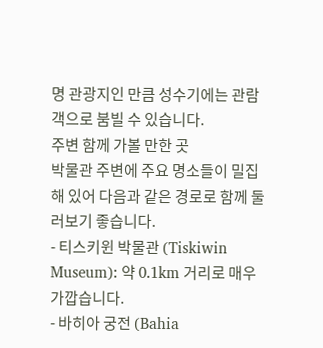명 관광지인 만큼 성수기에는 관람객으로 붐빌 수 있습니다.
주변 함께 가볼 만한 곳
박물관 주변에 주요 명소들이 밀집해 있어 다음과 같은 경로로 함께 둘러보기 좋습니다.
- 티스키윈 박물관 (Tiskiwin Museum): 약 0.1km 거리로 매우 가깝습니다.
- 바히아 궁전 (Bahia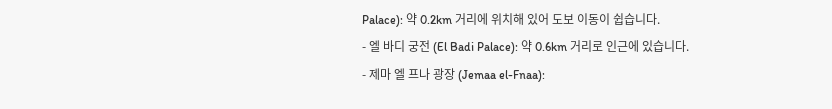Palace): 약 0.2km 거리에 위치해 있어 도보 이동이 쉽습니다.
- 엘 바디 궁전 (El Badi Palace): 약 0.6km 거리로 인근에 있습니다.
- 제마 엘 프나 광장 (Jemaa el-Fnaa):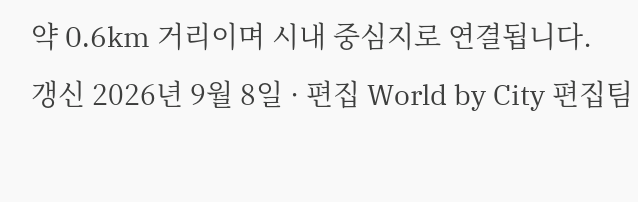약 0.6km 거리이며 시내 중심지로 연결됩니다.
갱신 2026년 9월 8일 · 편집 World by City 편집팀